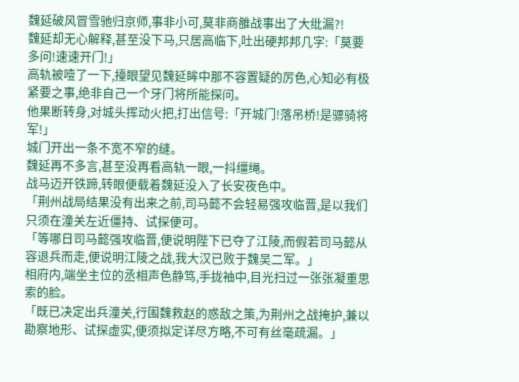魏延破风冒雪驰归京师,事非小可,莫非商雒战事出了大纰漏?!
魏延却无心解释,甚至没下马,只居高临下,吐出硬邦邦几字:「莫要多问!速速开门!」
高轨被噎了一下,擡眼望见魏延眸中那不容置疑的厉色,心知必有极紧要之事,绝非自己一个牙门将所能探问。
他果断转身,对城头挥动火把,打出信号:「开城门!落吊桥!是骠骑将军!」
城门开出一条不宽不窄的缝。
魏延再不多言,甚至没再看高轨一眼,一抖缰绳。
战马迈开铁蹄,转眼便载着魏延没入了长安夜色中。
「荆州战局结果没有出来之前,司马懿不会轻易强攻临晋,是以我们只须在潼关左近僵持、试探便可。
「等哪日司马懿强攻临晋,便说明陛下已夺了江陵,而假若司马懿从容退兵而走,便说明江陵之战,我大汉已败于魏吴二军。」
相府内,端坐主位的丞相声色静笃,手拢袖中,目光扫过一张张凝重思索的脸。
「既已决定出兵潼关,行围魏救赵的惑敌之策,为荆州之战掩护,兼以勘察地形、试探虚实,便须拟定详尽方略,不可有丝毫疏漏。」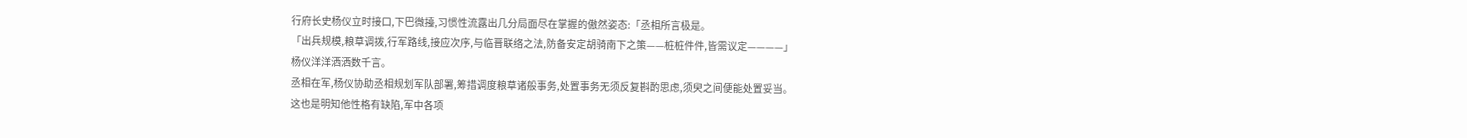行府长史杨仪立时接口,下巴微擡,习惯性流露出几分局面尽在掌握的傲然姿态:「丞相所言极是。
「出兵规模,粮草调拨,行军路线,接应次序,与临晋联络之法,防备安定胡骑南下之策——桩桩件件,皆需议定————」
杨仪洋洋洒洒数千言。
丞相在军,杨仪协助丞相规划军队部署,筹措调度粮草诸般事务,处置事务无须反复斟酌思虑,须臾之间便能处置妥当。
这也是明知他性格有缺陷,军中各项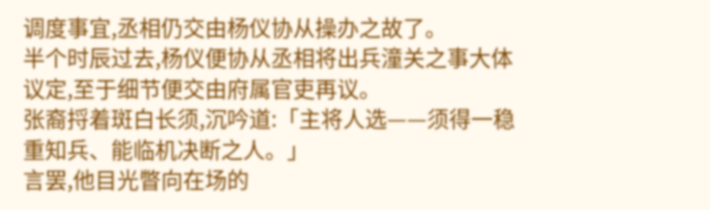调度事宜,丞相仍交由杨仪协从操办之故了。
半个时辰过去,杨仪便协从丞相将出兵潼关之事大体议定,至于细节便交由府属官吏再议。
张裔捋着斑白长须,沉吟道:「主将人选——须得一稳重知兵、能临机决断之人。」
言罢,他目光瞥向在场的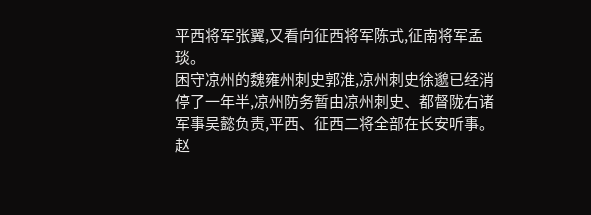平西将军张翼,又看向征西将军陈式,征南将军孟琰。
困守凉州的魏雍州刺史郭淮,凉州刺史徐邈已经消停了一年半,凉州防务暂由凉州刺史、都督陇右诸军事吴懿负责,平西、征西二将全部在长安听事。
赵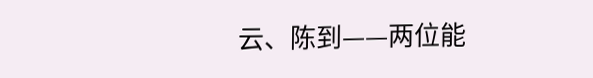云、陈到——两位能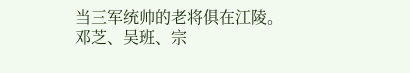当三军统帅的老将俱在江陵。
邓芝、吴班、宗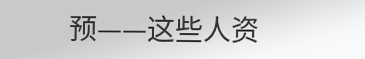预——这些人资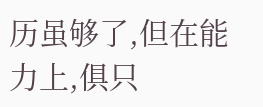历虽够了,但在能力上,俱只